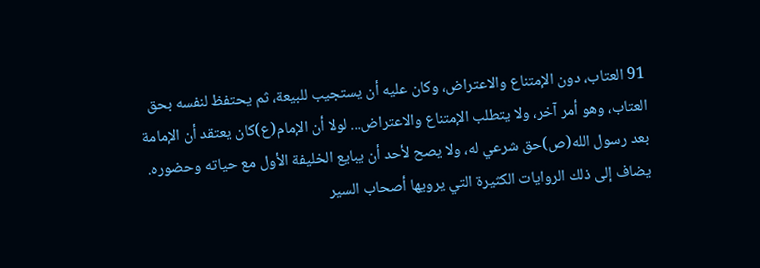91 العتاب، دون الإمتناع والاعتراض، وكان عليه أن يستجيب للبيعة، ثم يحتفظ لنفسه بحق العتاب، وهو أمر آخر، ولا يتطلب الإمتناع والاعتراض... لولا أن الإمام(ع)كان يعتقد أن الإمامة بعد رسول الله(ص)حق شرعي له، ولا يصح لأحد أن يبايع الخليفة الأول مع حياته وحضوره.
يضاف إلى ذلك الروايات الكثيرة التي يرويها أصحاب السير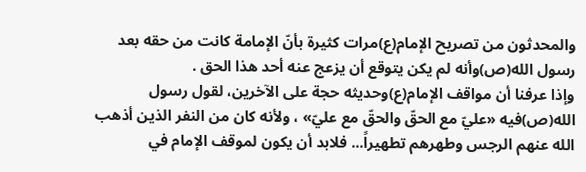والمحدثون من تصريح الإمام(ع)مرات كثيرة بأنّ الإمامة كانت من حقه بعد رسول الله(ص)وأنه لم يكن يتوقع أن يزعج عنه أحد هذا الحق .
وإذا عرفنا أن مواقف الإمام(ع)وحديثه حجة على الآخرين، لقول رسول الله(ص)فيه «عليّ مع الحقّ والحقّ مع عليّ» ، ولأنه كان من النفر الذين أذهب الله عنهم الرجس وطهرهم تطهيراً... فلابد أن يكون لموقف الإمام في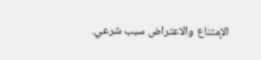الإمتناع والاعتراض سبب شرعي.